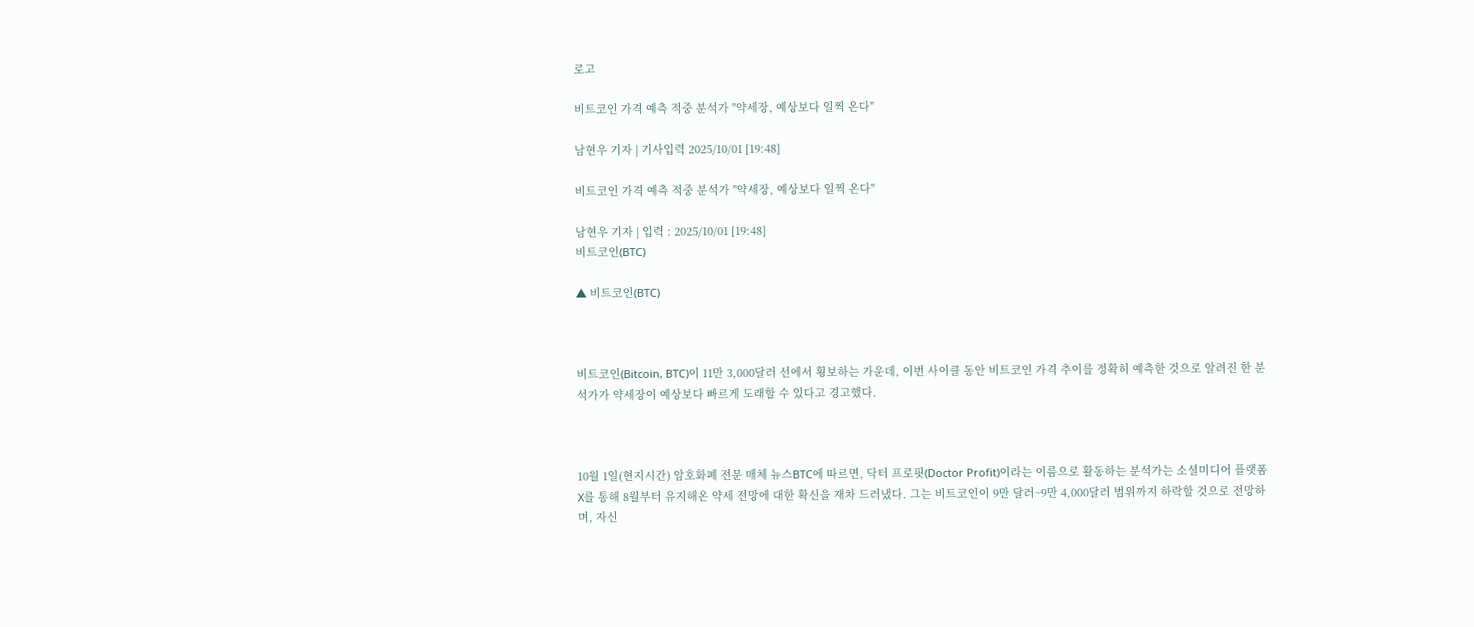로고

비트코인 가격 예측 적중 분석가 "약세장, 예상보다 일찍 온다"

남현우 기자 | 기사입력 2025/10/01 [19:48]

비트코인 가격 예측 적중 분석가 "약세장, 예상보다 일찍 온다"

남현우 기자 | 입력 : 2025/10/01 [19:48]
비트코인(BTC)

▲ 비트코인(BTC)



비트코인(Bitcoin, BTC)이 11만 3,000달러 선에서 횡보하는 가운데, 이번 사이클 동안 비트코인 가격 추이를 정확히 예측한 것으로 알려진 한 분석가가 약세장이 예상보다 빠르게 도래할 수 있다고 경고했다.



10월 1일(현지시간) 암호화폐 전문 매체 뉴스BTC에 따르면, 닥터 프로핏(Doctor Profit)이라는 이름으로 활동하는 분석가는 소셜미디어 플랫폼 X를 통해 8월부터 유지해온 약세 전망에 대한 확신을 재차 드러냈다. 그는 비트코인이 9만 달러~9만 4,000달러 범위까지 하락할 것으로 전망하며, 자신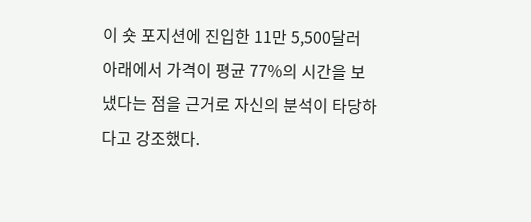이 숏 포지션에 진입한 11만 5,500달러 아래에서 가격이 평균 77%의 시간을 보냈다는 점을 근거로 자신의 분석이 타당하다고 강조했다.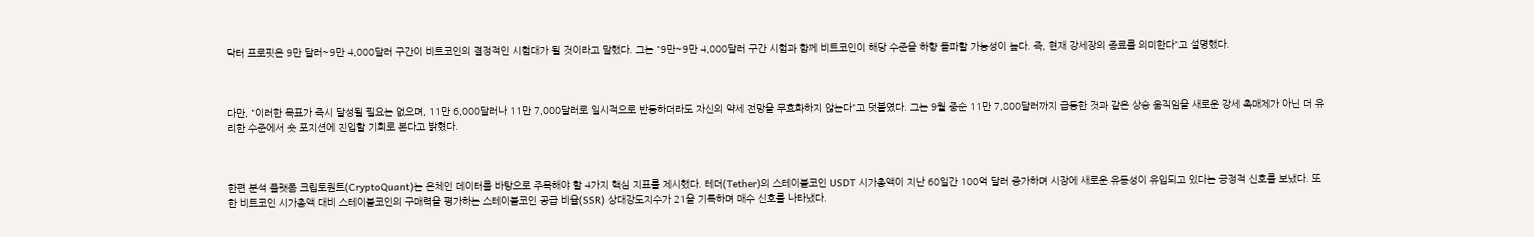닥터 프로핏은 9만 달러~9만 4,000달러 구간이 비트코인의 결정적인 시험대가 될 것이라고 말했다. 그는 "9만~9만 4,000달러 구간 시험과 함께 비트코인이 해당 수준을 하향 돌파할 가능성이 높다. 즉, 현재 강세장의 종료를 의미한다"고 설명했다.



다만, "이러한 목표가 즉시 달성될 필요는 없으며, 11만 6,000달러나 11만 7,000달러로 일시적으로 반등하더라도 자신의 약세 전망을 무효화하지 않는다"고 덧붙였다. 그는 9월 중순 11만 7,800달러까지 급등한 것과 같은 상승 움직임을 새로운 강세 촉매제가 아닌 더 유리한 수준에서 숏 포지션에 진입할 기회로 본다고 밝혔다.



한편 분석 플랫폼 크립토퀀트(CryptoQuant)는 온체인 데이터를 바탕으로 주목해야 할 4가지 핵심 지표를 제시했다. 테더(Tether)의 스테이블코인 USDT 시가총액이 지난 60일간 100억 달러 증가하며 시장에 새로운 유동성이 유입되고 있다는 긍정적 신호를 보냈다. 또한 비트코인 시가총액 대비 스테이블코인의 구매력을 평가하는 스테이블코인 공급 비율(SSR) 상대강도지수가 21을 기록하며 매수 신호를 나타냈다.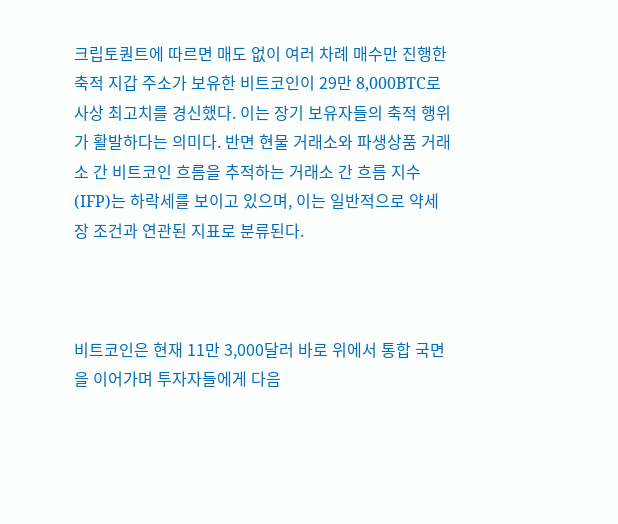크립토퀀트에 따르면 매도 없이 여러 차례 매수만 진행한 축적 지갑 주소가 보유한 비트코인이 29만 8,000BTC로 사상 최고치를 경신했다. 이는 장기 보유자들의 축적 행위가 활발하다는 의미다. 반면 현물 거래소와 파생상품 거래소 간 비트코인 흐름을 추적하는 거래소 간 흐름 지수(IFP)는 하락세를 보이고 있으며, 이는 일반적으로 약세장 조건과 연관된 지표로 분류된다.



비트코인은 현재 11만 3,000달러 바로 위에서 통합 국면을 이어가며 투자자들에게 다음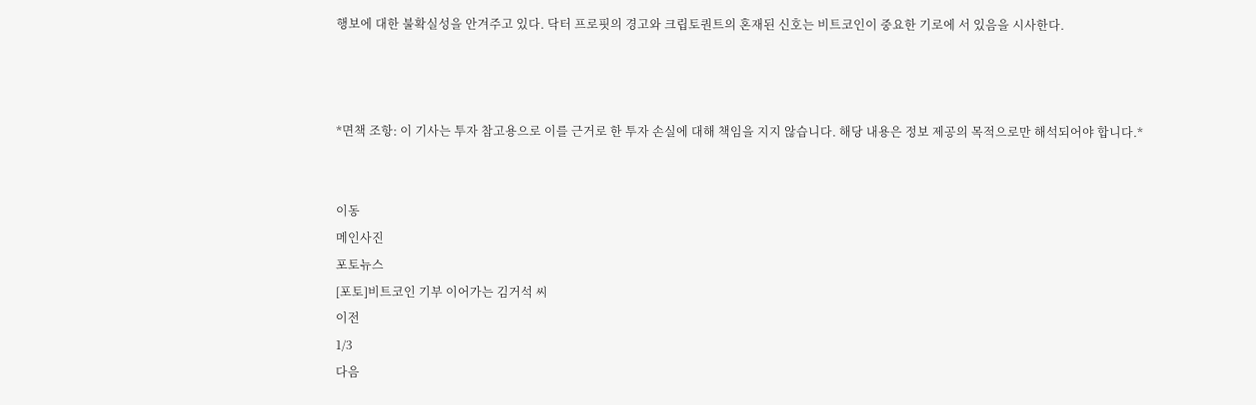행보에 대한 불확실성을 안겨주고 있다. 닥터 프로핏의 경고와 크립토퀀트의 혼재된 신호는 비트코인이 중요한 기로에 서 있음을 시사한다.



*면책 조항: 이 기사는 투자 참고용으로 이를 근거로 한 투자 손실에 대해 책임을 지지 않습니다. 해당 내용은 정보 제공의 목적으로만 해석되어야 합니다.*


이동
메인사진
포토뉴스
[포토]비트코인 기부 이어가는 김거석 씨
이전
1/3
다음